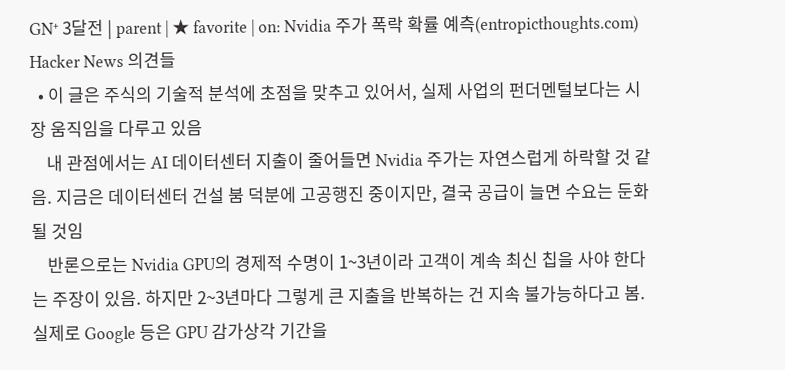GN⁺ 3달전 | parent | ★ favorite | on: Nvidia 주가 폭락 확률 예측(entropicthoughts.com)
Hacker News 의견들
  • 이 글은 주식의 기술적 분석에 초점을 맞추고 있어서, 실제 사업의 펀더멘털보다는 시장 움직임을 다루고 있음
    내 관점에서는 AI 데이터센터 지출이 줄어들면 Nvidia 주가는 자연스럽게 하락할 것 같음. 지금은 데이터센터 건설 붐 덕분에 고공행진 중이지만, 결국 공급이 늘면 수요는 둔화될 것임
    반론으로는 Nvidia GPU의 경제적 수명이 1~3년이라 고객이 계속 최신 칩을 사야 한다는 주장이 있음. 하지만 2~3년마다 그렇게 큰 지출을 반복하는 건 지속 불가능하다고 봄. 실제로 Google 등은 GPU 감가상각 기간을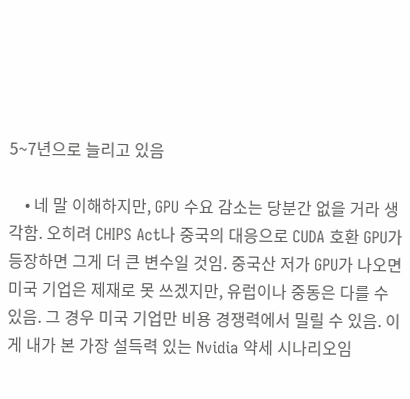5~7년으로 늘리고 있음

    • 네 말 이해하지만, GPU 수요 감소는 당분간 없을 거라 생각함. 오히려 CHIPS Act나 중국의 대응으로 CUDA 호환 GPU가 등장하면 그게 더 큰 변수일 것임. 중국산 저가 GPU가 나오면 미국 기업은 제재로 못 쓰겠지만, 유럽이나 중동은 다를 수 있음. 그 경우 미국 기업만 비용 경쟁력에서 밀릴 수 있음. 이게 내가 본 가장 설득력 있는 Nvidia 약세 시나리오임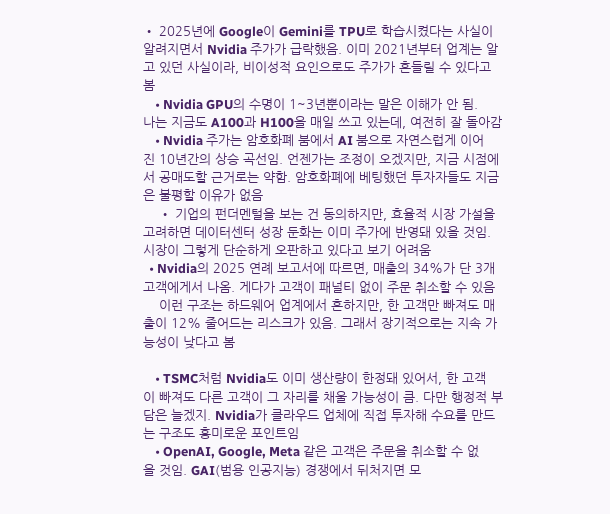• 2025년에 Google이 Gemini를 TPU로 학습시켰다는 사실이 알려지면서 Nvidia 주가가 급락했음. 이미 2021년부터 업계는 알고 있던 사실이라, 비이성적 요인으로도 주가가 흔들릴 수 있다고 봄
    • Nvidia GPU의 수명이 1~3년뿐이라는 말은 이해가 안 됨. 나는 지금도 A100과 H100을 매일 쓰고 있는데, 여전히 잘 돌아감
    • Nvidia 주가는 암호화폐 붐에서 AI 붐으로 자연스럽게 이어진 10년간의 상승 곡선임. 언젠가는 조정이 오겠지만, 지금 시점에서 공매도할 근거로는 약함. 암호화폐에 베팅했던 투자자들도 지금은 불평할 이유가 없음
    • 기업의 펀더멘털을 보는 건 동의하지만, 효율적 시장 가설을 고려하면 데이터센터 성장 둔화는 이미 주가에 반영돼 있을 것임. 시장이 그렇게 단순하게 오판하고 있다고 보기 어려움
  • Nvidia의 2025 연례 보고서에 따르면, 매출의 34%가 단 3개 고객에게서 나옴. 게다가 고객이 패널티 없이 주문 취소할 수 있음
    이런 구조는 하드웨어 업계에서 흔하지만, 한 고객만 빠져도 매출이 12% 줄어드는 리스크가 있음. 그래서 장기적으로는 지속 가능성이 낮다고 봄

    • TSMC처럼 Nvidia도 이미 생산량이 한정돼 있어서, 한 고객이 빠져도 다른 고객이 그 자리를 채울 가능성이 큼. 다만 행정적 부담은 늘겠지. Nvidia가 클라우드 업체에 직접 투자해 수요를 만드는 구조도 흥미로운 포인트임
    • OpenAI, Google, Meta 같은 고객은 주문을 취소할 수 없을 것임. GAI(범용 인공지능) 경쟁에서 뒤처지면 모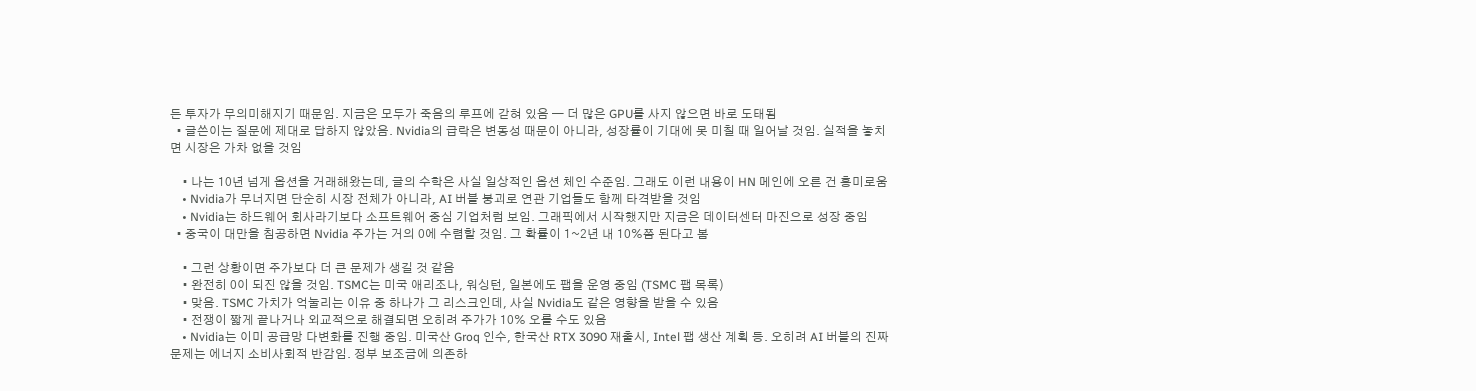든 투자가 무의미해지기 때문임. 지금은 모두가 죽음의 루프에 갇혀 있음 — 더 많은 GPU를 사지 않으면 바로 도태됨
  • 글쓴이는 질문에 제대로 답하지 않았음. Nvidia의 급락은 변동성 때문이 아니라, 성장률이 기대에 못 미칠 때 일어날 것임. 실적을 놓치면 시장은 가차 없을 것임

    • 나는 10년 넘게 옵션을 거래해왔는데, 글의 수학은 사실 일상적인 옵션 체인 수준임. 그래도 이런 내용이 HN 메인에 오른 건 흥미로움
    • Nvidia가 무너지면 단순히 시장 전체가 아니라, AI 버블 붕괴로 연관 기업들도 함께 타격받을 것임
    • Nvidia는 하드웨어 회사라기보다 소프트웨어 중심 기업처럼 보임. 그래픽에서 시작했지만 지금은 데이터센터 마진으로 성장 중임
  • 중국이 대만을 침공하면 Nvidia 주가는 거의 0에 수렴할 것임. 그 확률이 1~2년 내 10%쯤 된다고 봄

    • 그런 상황이면 주가보다 더 큰 문제가 생길 것 같음
    • 완전히 0이 되진 않을 것임. TSMC는 미국 애리조나, 워싱턴, 일본에도 팹을 운영 중임 (TSMC 팹 목록)
    • 맞음. TSMC 가치가 억눌리는 이유 중 하나가 그 리스크인데, 사실 Nvidia도 같은 영향을 받을 수 있음
    • 전쟁이 짧게 끝나거나 외교적으로 해결되면 오히려 주가가 10% 오를 수도 있음
    • Nvidia는 이미 공급망 다변화를 진행 중임. 미국산 Groq 인수, 한국산 RTX 3090 재출시, Intel 팹 생산 계획 등. 오히려 AI 버블의 진짜 문제는 에너지 소비사회적 반감임. 정부 보조금에 의존하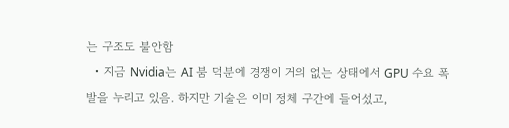는 구조도 불안함
  • 지금 Nvidia는 AI 붐 덕분에 경쟁이 거의 없는 상태에서 GPU 수요 폭발을 누리고 있음. 하지만 기술은 이미 정체 구간에 들어섰고,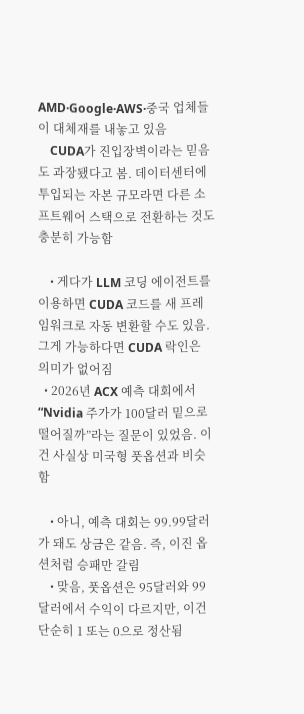AMD·Google·AWS·중국 업체들이 대체재를 내놓고 있음
    CUDA가 진입장벽이라는 믿음도 과장됐다고 봄. 데이터센터에 투입되는 자본 규모라면 다른 소프트웨어 스택으로 전환하는 것도 충분히 가능함

    • 게다가 LLM 코딩 에이전트를 이용하면 CUDA 코드를 새 프레임워크로 자동 변환할 수도 있음. 그게 가능하다면 CUDA 락인은 의미가 없어짐
  • 2026년 ACX 예측 대회에서 “Nvidia 주가가 100달러 밑으로 떨어질까”라는 질문이 있었음. 이건 사실상 미국형 풋옵션과 비슷함

    • 아니, 예측 대회는 99.99달러가 돼도 상금은 같음. 즉, 이진 옵션처럼 승패만 갈림
    • 맞음, 풋옵션은 95달러와 99달러에서 수익이 다르지만, 이건 단순히 1 또는 0으로 정산됨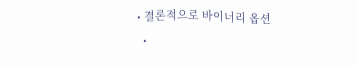• 결론적으로 바이너리 옵션
  •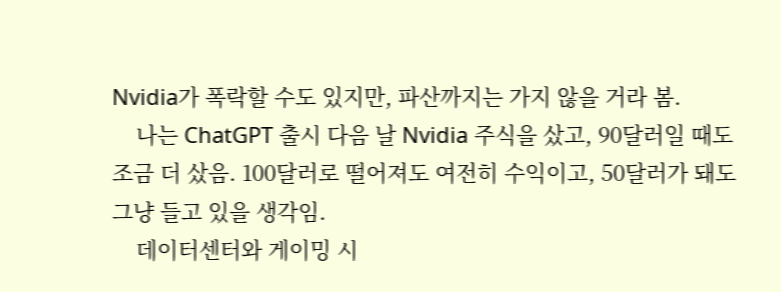Nvidia가 폭락할 수도 있지만, 파산까지는 가지 않을 거라 봄.
    나는 ChatGPT 출시 다음 날 Nvidia 주식을 샀고, 90달러일 때도 조금 더 샀음. 100달러로 떨어져도 여전히 수익이고, 50달러가 돼도 그냥 들고 있을 생각임.
    데이터센터와 게이밍 시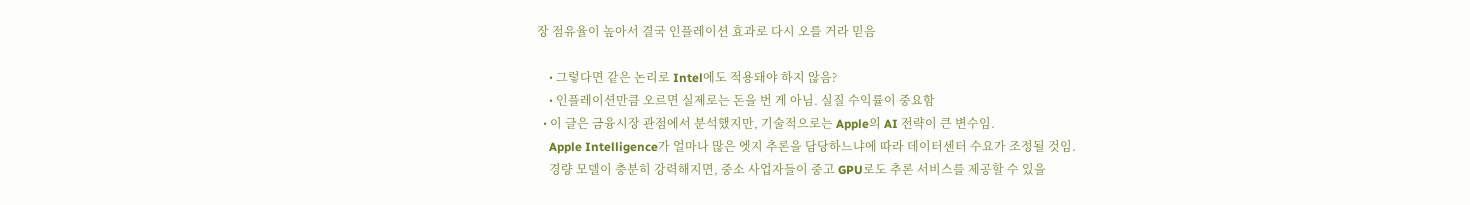장 점유율이 높아서 결국 인플레이션 효과로 다시 오를 거라 믿음

    • 그렇다면 같은 논리로 Intel에도 적용돼야 하지 않음?
    • 인플레이션만큼 오르면 실제로는 돈을 번 게 아님. 실질 수익률이 중요함
  • 이 글은 금융시장 관점에서 분석했지만, 기술적으로는 Apple의 AI 전략이 큰 변수임.
    Apple Intelligence가 얼마나 많은 엣지 추론을 담당하느냐에 따라 데이터센터 수요가 조정될 것임.
    경량 모델이 충분히 강력해지면, 중소 사업자들이 중고 GPU로도 추론 서비스를 제공할 수 있을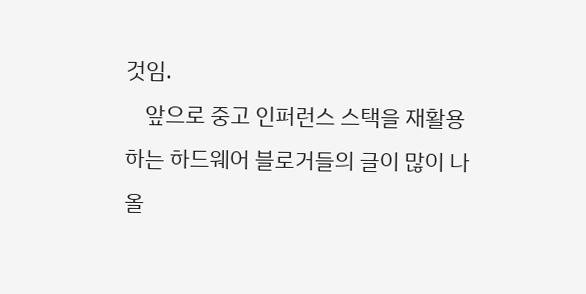것임.
    앞으로 중고 인퍼런스 스택을 재활용하는 하드웨어 블로거들의 글이 많이 나올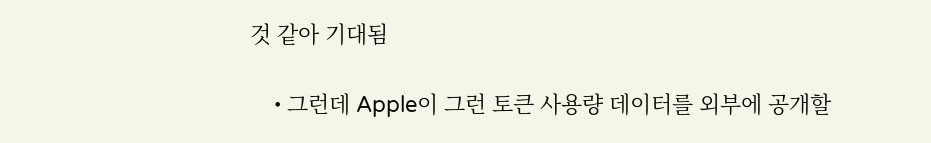것 같아 기대됨

    • 그런데 Apple이 그런 토큰 사용량 데이터를 외부에 공개할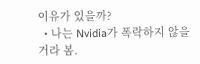이유가 있을까?
  • 나는 Nvidia가 폭락하지 않을 거라 봄.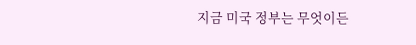지금 미국 정부는 무엇이든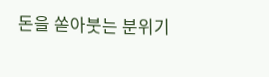돈을 쏟아붓는 분위기